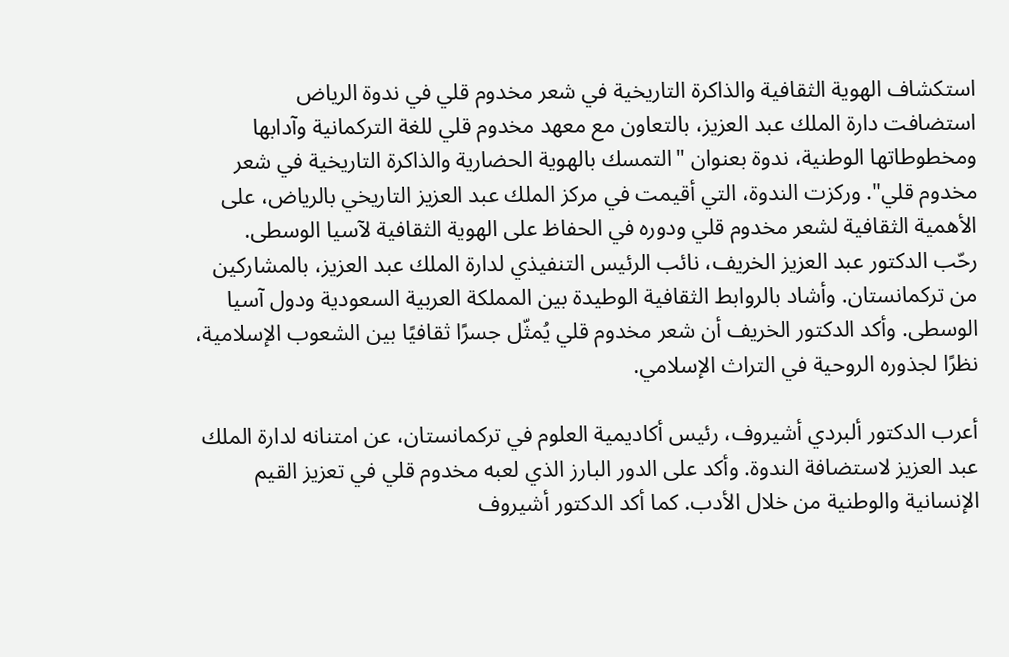استكشاف الهوية الثقافية والذاكرة التاريخية في شعر مخدوم قلي في ندوة الرياض
استضافت دارة الملك عبد العزيز، بالتعاون مع معهد مخدوم قلي للغة التركمانية وآدابها ومخطوطاتها الوطنية، ندوة بعنوان "التمسك بالهوية الحضارية والذاكرة التاريخية في شعر مخدوم قلي". وركزت الندوة، التي أقيمت في مركز الملك عبد العزيز التاريخي بالرياض، على الأهمية الثقافية لشعر مخدوم قلي ودوره في الحفاظ على الهوية الثقافية لآسيا الوسطى.
رحّب الدكتور عبد العزيز الخريف، نائب الرئيس التنفيذي لدارة الملك عبد العزيز، بالمشاركين من تركمانستان. وأشاد بالروابط الثقافية الوطيدة بين المملكة العربية السعودية ودول آسيا الوسطى. وأكد الدكتور الخريف أن شعر مخدوم قلي يُمثّل جسرًا ثقافيًا بين الشعوب الإسلامية، نظرًا لجذوره الروحية في التراث الإسلامي.

أعرب الدكتور ألبردي أشيروف، رئيس أكاديمية العلوم في تركمانستان، عن امتنانه لدارة الملك عبد العزيز لاستضافة الندوة. وأكد على الدور البارز الذي لعبه مخدوم قلي في تعزيز القيم الإنسانية والوطنية من خلال الأدب. كما أكد الدكتور أشيروف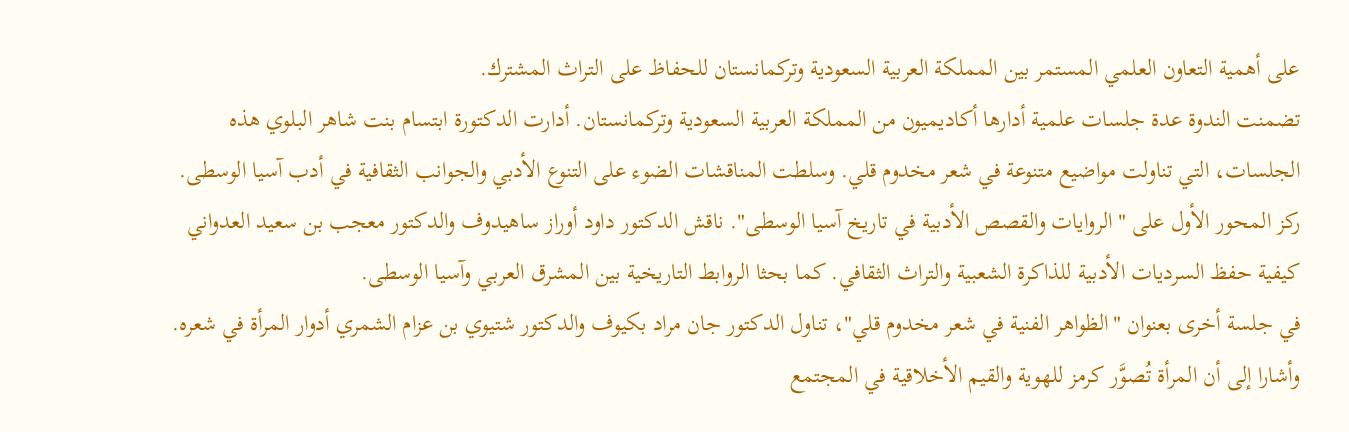على أهمية التعاون العلمي المستمر بين المملكة العربية السعودية وتركمانستان للحفاظ على التراث المشترك.
تضمنت الندوة عدة جلسات علمية أدارها أكاديميون من المملكة العربية السعودية وتركمانستان. أدارت الدكتورة ابتسام بنت شاهر البلوي هذه الجلسات، التي تناولت مواضيع متنوعة في شعر مخدوم قلي. وسلطت المناقشات الضوء على التنوع الأدبي والجوانب الثقافية في أدب آسيا الوسطى.
ركز المحور الأول على "الروايات والقصص الأدبية في تاريخ آسيا الوسطى". ناقش الدكتور داود أوراز ساهيدوف والدكتور معجب بن سعيد العدواني كيفية حفظ السرديات الأدبية للذاكرة الشعبية والتراث الثقافي. كما بحثا الروابط التاريخية بين المشرق العربي وآسيا الوسطى.
في جلسة أخرى بعنوان "الظواهر الفنية في شعر مخدوم قلي"، تناول الدكتور جان مراد بكيوف والدكتور شتيوي بن عزام الشمري أدوار المرأة في شعره. وأشارا إلى أن المرأة تُصوَّر كرمز للهوية والقيم الأخلاقية في المجتمع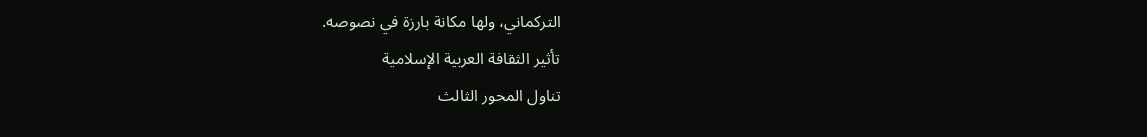التركماني، ولها مكانة بارزة في نصوصه.
تأثير الثقافة العربية الإسلامية
تناول المحور الثالث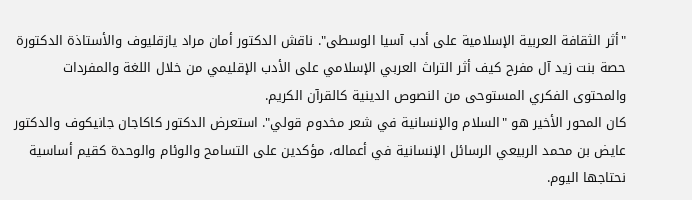"أثر الثقافة العربية الإسلامية على أدب آسيا الوسطى". ناقش الدكتور أمان مراد يازقليوف والأستاذة الدكتورة حصة بنت زيد آل مفرح كيف أثر التراث العربي الإسلامي على الأدب الإقليمي من خلال اللغة والمفردات والمحتوى الفكري المستوحى من النصوص الدينية كالقرآن الكريم.
كان المحور الأخير هو "السلام والإنسانية في شعر مخدوم قولي". استعرض الدكتور كاكاجان جانيكوف والدكتور عايض بن محمد الربيعي الرسائل الإنسانية في أعماله، مؤكدين على التسامح والوئام والوحدة كقيم أساسية نحتاجها اليوم.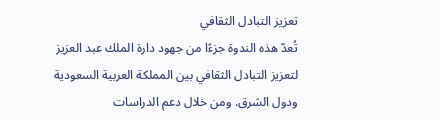تعزيز التبادل الثقافي
تُعدّ هذه الندوة جزءًا من جهود دارة الملك عبد العزيز لتعزيز التبادل الثقافي بين المملكة العربية السعودية ودول الشرق. ومن خلال دعم الدراسات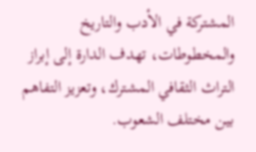المشتركة في الأدب والتاريخ والمخطوطات، تهدف الدارة إلى إبراز التراث الثقافي المشترك، وتعزيز التفاهم بين مختلف الشعوب.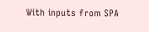With inputs from SPA